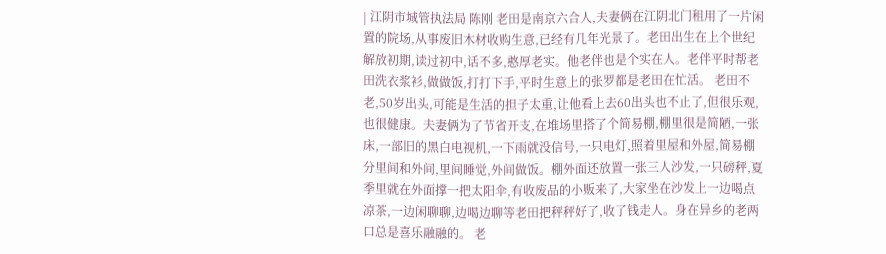| 江阴市城管执法局 陈刚 老田是南京六合人,夫妻俩在江阴北门租用了一片闲置的院场,从事废旧木材收购生意,已经有几年光景了。老田出生在上个世纪解放初期,读过初中,话不多,憨厚老实。他老伴也是个实在人。老伴平时帮老田洗衣浆衫,做做饭,打打下手,平时生意上的张罗都是老田在忙活。 老田不老,50岁出头,可能是生活的担子太重,让他看上去60出头也不止了,但很乐观,也很健康。夫妻俩为了节省开支,在堆场里搭了个简易棚,棚里很是简陋,一张床,一部旧的黑白电视机,一下雨就没信号,一只电灯,照着里屋和外屋,简易棚分里间和外间,里间睡觉,外间做饭。棚外面还放置一张三人沙发,一只磅秤,夏季里就在外面撑一把太阳伞,有收废品的小贩来了,大家坐在沙发上一边喝点凉茶,一边闲聊聊,边喝边聊等老田把秤秤好了,收了钱走人。身在异乡的老两口总是喜乐融融的。 老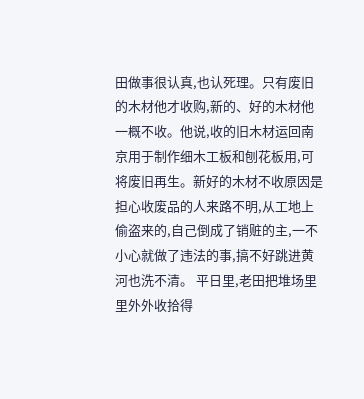田做事很认真,也认死理。只有废旧的木材他才收购,新的、好的木材他一概不收。他说,收的旧木材运回南京用于制作细木工板和刨花板用,可将废旧再生。新好的木材不收原因是担心收废品的人来路不明,从工地上偷盗来的,自己倒成了销赃的主,一不小心就做了违法的事,搞不好跳进黄河也洗不清。 平日里,老田把堆场里里外外收拾得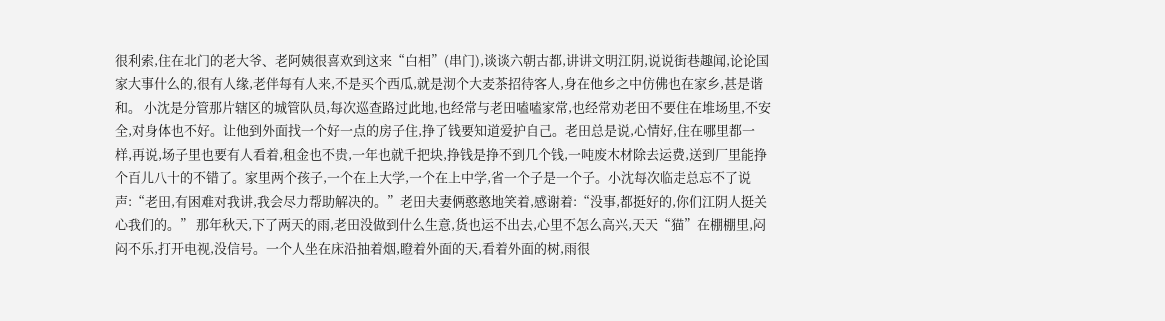很利索,住在北门的老大爷、老阿姨很喜欢到这来“白相”(串门),谈谈六朝古都,讲讲文明江阴,说说街巷趣闻,论论国家大事什么的,很有人缘,老伴每有人来,不是买个西瓜,就是沏个大麦茶招待客人,身在他乡之中仿佛也在家乡,甚是谐和。 小沈是分管那片辖区的城管队员,每次巡查路过此地,也经常与老田嗑嗑家常,也经常劝老田不要住在堆场里,不安全,对身体也不好。让他到外面找一个好一点的房子住,挣了钱要知道爱护自己。老田总是说,心情好,住在哪里都一样,再说,场子里也要有人看着,租金也不贵,一年也就千把块,挣钱是挣不到几个钱,一吨废木材除去运费,送到厂里能挣个百儿八十的不错了。家里两个孩子,一个在上大学,一个在上中学,省一个子是一个子。小沈每次临走总忘不了说声:“老田,有困难对我讲,我会尽力帮助解决的。”老田夫妻俩憨憨地笑着,感谢着:“没事,都挺好的,你们江阴人挺关心我们的。” 那年秋天,下了两天的雨,老田没做到什么生意,货也运不出去,心里不怎么高兴,天天“猫”在棚棚里,闷闷不乐,打开电视,没信号。一个人坐在床沿抽着烟,瞪着外面的天,看着外面的树,雨很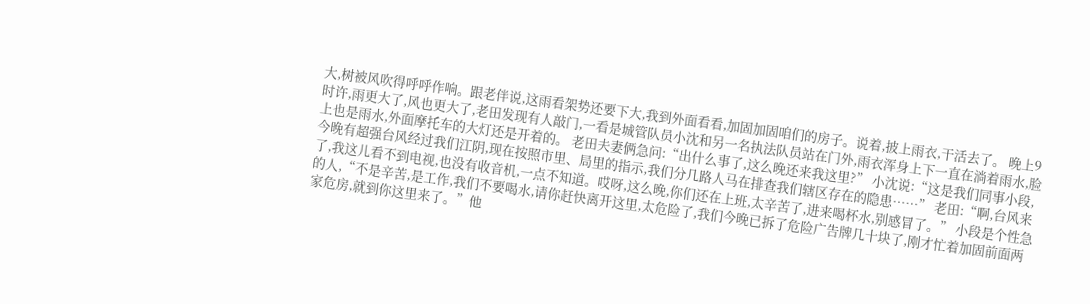大,树被风吹得呼呼作响。跟老伴说,这雨看架势还要下大,我到外面看看,加固加固咱们的房子。说着,披上雨衣,干活去了。 晚上9时许,雨更大了,风也更大了,老田发现有人敲门,一看是城管队员小沈和另一名执法队员站在门外,雨衣浑身上下一直在淌着雨水,脸上也是雨水,外面摩托车的大灯还是开着的。 老田夫妻俩急问:“出什么事了,这么晚还来我这里?” 小沈说:“这是我们同事小段,今晚有超强台风经过我们江阴,现在按照市里、局里的指示,我们分几路人马在排查我们辖区存在的隐患……” 老田:“啊,台风来了,我这儿看不到电视,也没有收音机,一点不知道。哎呀,这么晚,你们还在上班,太辛苦了,进来喝杯水,别感冒了。” 小段是个性急的人,“不是辛苦,是工作,我们不要喝水,请你赶快离开这里,太危险了,我们今晚已拆了危险广告牌几十块了,刚才忙着加固前面两家危房,就到你这里来了。”他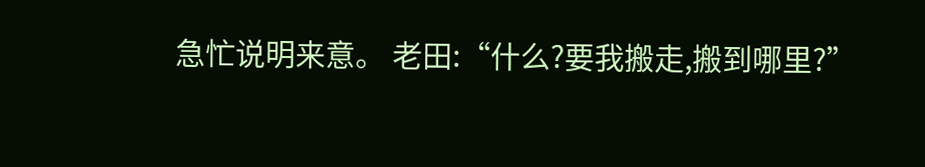急忙说明来意。 老田:“什么?要我搬走,搬到哪里?”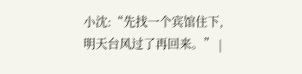小沈:“先找一个宾馆住下,明天台风过了再回来。” |